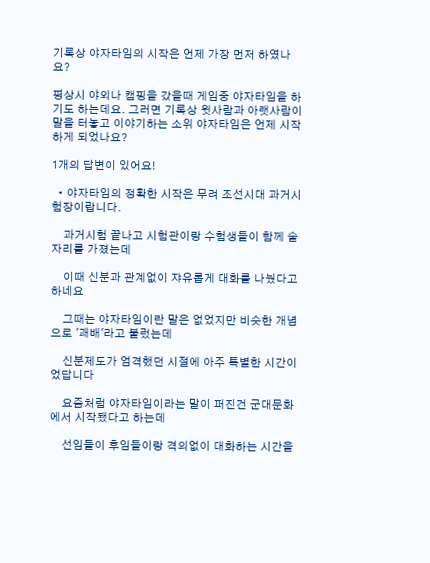기록상 야자타임의 시작은 언제 가장 먼저 하였나요?

평상시 야외나 캠핑을 갔을때 게임중 야자타임을 하기도 하는데요. 그러면 기록상 윗사람과 아랫사람이 말을 터놓고 이야기하는 소위 야자타임은 언제 시작하게 되었나요?

1개의 답변이 있어요!

  • 야자타임의 정확한 시작은 무려 조선시대 과거시험장이랍니다.

    과거시험 끝나고 시험관이랑 수험생들이 함께 술자리를 가졌는데

    이때 신분과 관계없이 쟈유롭게 대화를 나눴다고 하네요

    그때는 야자타임이란 말은 없었지만 비슷한 개념으로 '괘배'라고 불렀는데

    신분제도가 엄격했던 시절에 아주 특별한 시간이었답니다

    요즘처럼 야자타임이라는 말이 퍼진건 군대문화에서 시작됐다고 하는데

    선임들이 후임들이랑 격의없이 대화하는 시간을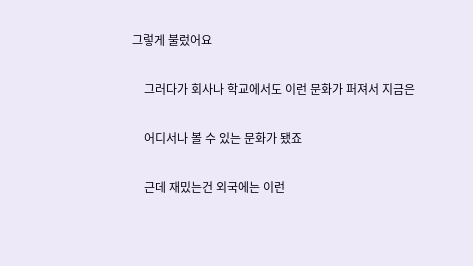그렇게 불렀어요

    그러다가 회사나 학교에서도 이런 문화가 퍼져서 지금은

    어디서나 볼 수 있는 문화가 됐죠

    근데 재밌는건 외국에는 이런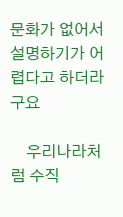문화가 없어서 설명하기가 어렵다고 하더라구요

    우리나라처럼 수직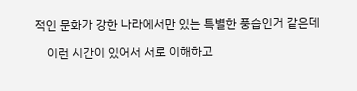적인 문화가 강한 나라에서만 있는 특별한 풍습인거 같은데

    이런 시간이 있어서 서로 이해하고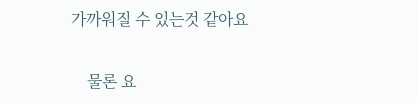가까워질 수 있는것 같아요

    물론 요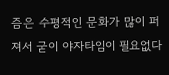즘은 수평적인 문화가 많이 퍼져서 굳이 야자타임이 필요없다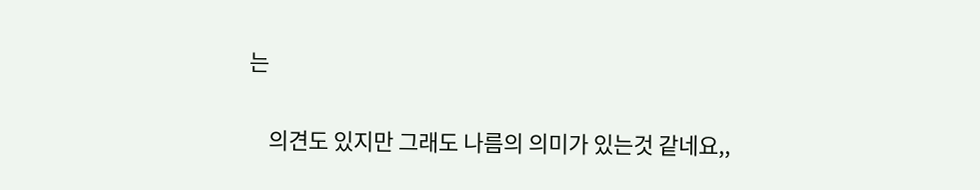는

    의견도 있지만 그래도 나름의 의미가 있는것 같네요,,